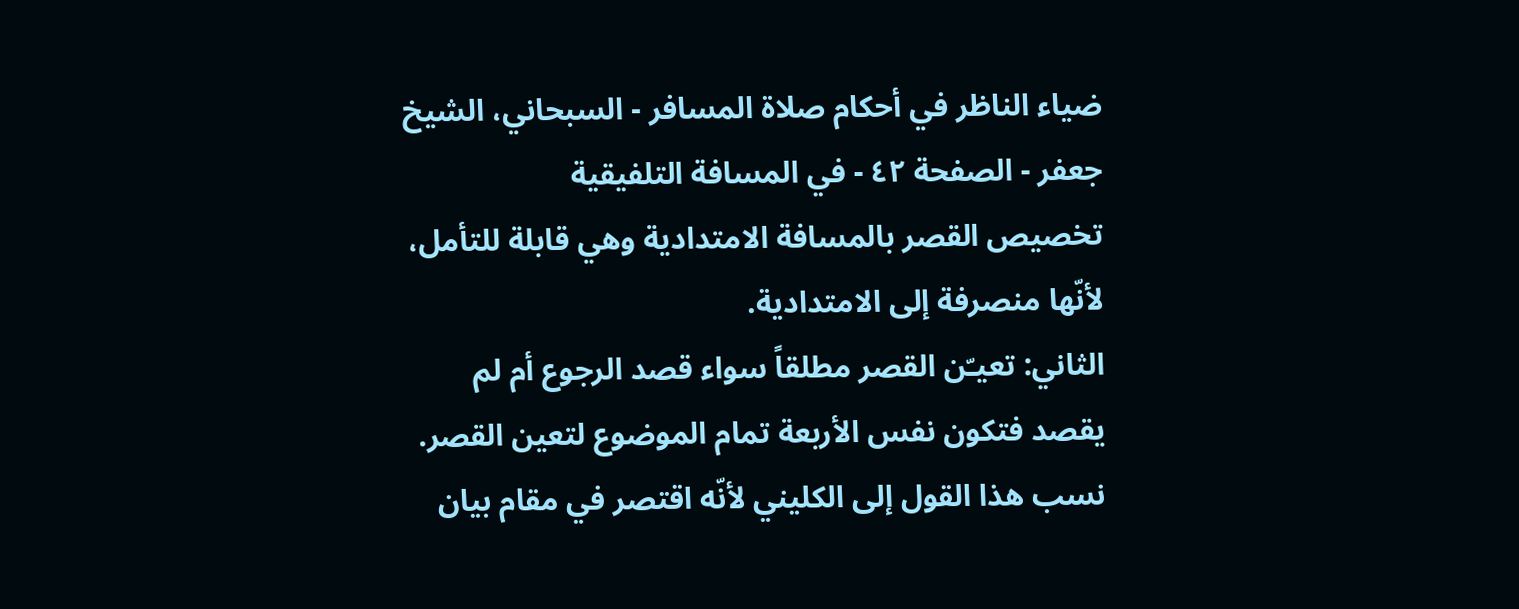ضياء الناظر في أحكام صلاة المسافر - السبحاني، الشيخ جعفر - الصفحة ٤٢ - في المسافة التلفيقية
تخصيص القصر بالمسافة الامتدادية وهي قابلة للتأمل، لأنّها منصرفة إلى الامتدادية.
الثاني: تعيـّن القصر مطلقاً سواء قصد الرجوع أم لم يقصد فتكون نفس الأربعة تمام الموضوع لتعين القصر. نسب هذا القول إلى الكليني لأنّه اقتصر في مقام بيان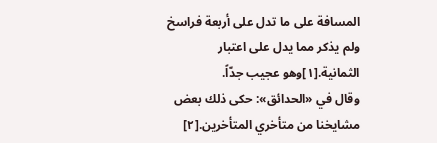المسافة على ما تدل على أربعة فراسخ ولم يذكر مما يدل على اعتبار الثمانية.[١]وهو عجيب جدّاً.
وقال في «الحدائق»: حكى ذلك بعض مشايخنا من متأخري المتأخرين.[٢]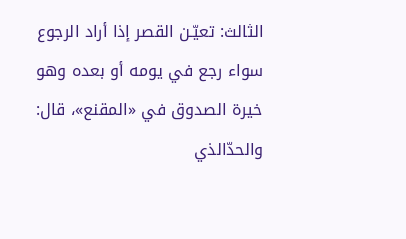الثالث: تعيّـن القصر إذا أراد الرجوع سواء رجع في يومه أو بعده وهو خيرة الصدوق في «المقنع»، قال: والحدّالذي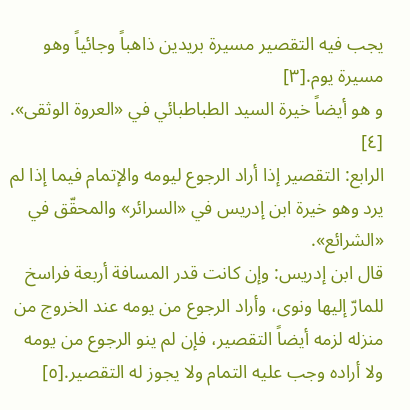يجب فيه التقصير مسيرة بريدين ذاهباً وجائياً وهو مسيرة يوم.[٣]
و هو أيضاً خيرة السيد الطباطبائي في «العروة الوثقى». [٤]
الرابع: التقصير إذا أراد الرجوع ليومه والإتمام فيما إذا لم يرد وهو خيرة ابن إدريس في «السرائر» والمحقّق في «الشرائع».
قال ابن إدريس: وإن كانت قدر المسافة أربعة فراسخ للمارّ إليها ونوى، وأراد الرجوع من يومه عند الخروج من منزله لزمه أيضاً التقصير، فإن لم ينو الرجوع من يومه ولا أراده وجب عليه التمام ولا يجوز له التقصير.[٥]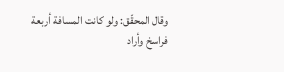وقال المحقّق: ولو كانت المسافة أربعة فراسخ وأراد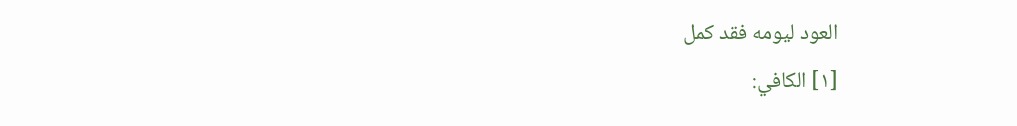العود ليومه فقد كمل
[١] الكافي: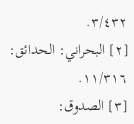٣/٤٣٢.
[٢] البحراني: الحدائق: ١١/٣١٦.
[٣] الصدوق: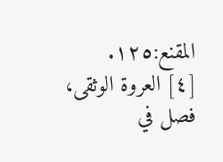المقنع:١٢٥.
[٤] العروة الوثقى، فصل في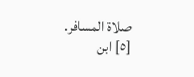صلاة المسافر.
[٥] ابن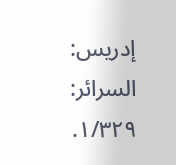إدريس: السرائر: ١/٣٢٩.